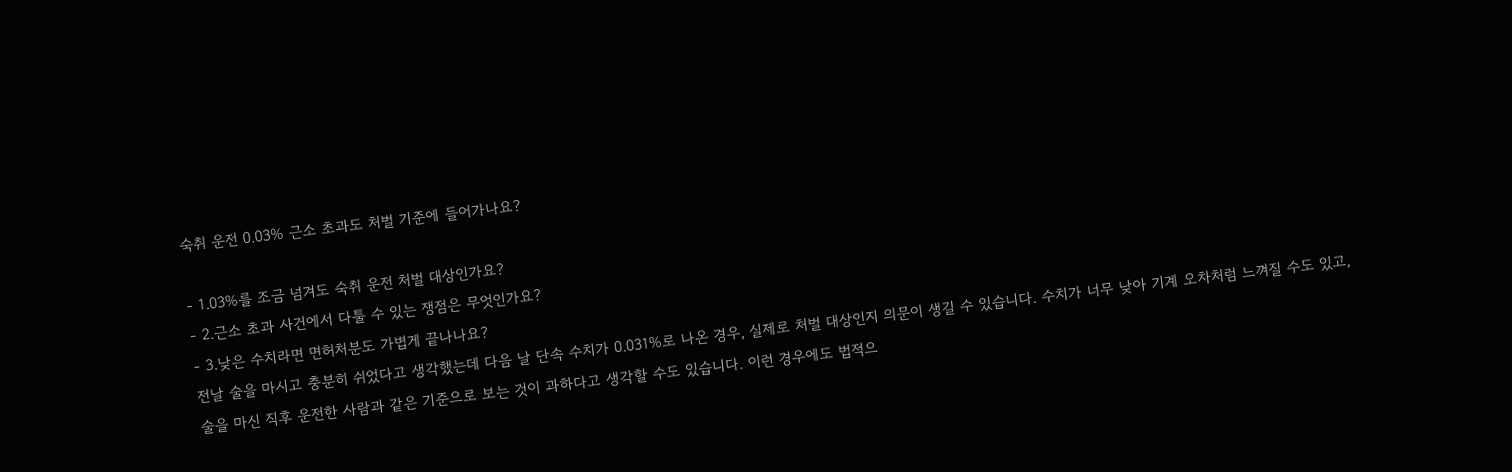숙취 운전 0.03% 근소 초과도 처벌 기준에 들어가나요?

- 1.03%를 조금 넘겨도 숙취 운전 처벌 대상인가요?
- 2.근소 초과 사건에서 다툴 수 있는 쟁점은 무엇인가요?
- 3.낮은 수치라면 면허처분도 가볍게 끝나나요?
전날 술을 마시고 충분히 쉬었다고 생각했는데 다음 날 단속 수치가 0.031%로 나온 경우, 실제로 처벌 대상인지 의문이 생길 수 있습니다. 수치가 너무 낮아 기계 오차처럼 느껴질 수도 있고, 술을 마신 직후 운전한 사람과 같은 기준으로 보는 것이 과하다고 생각할 수도 있습니다. 이런 경우에도 법적으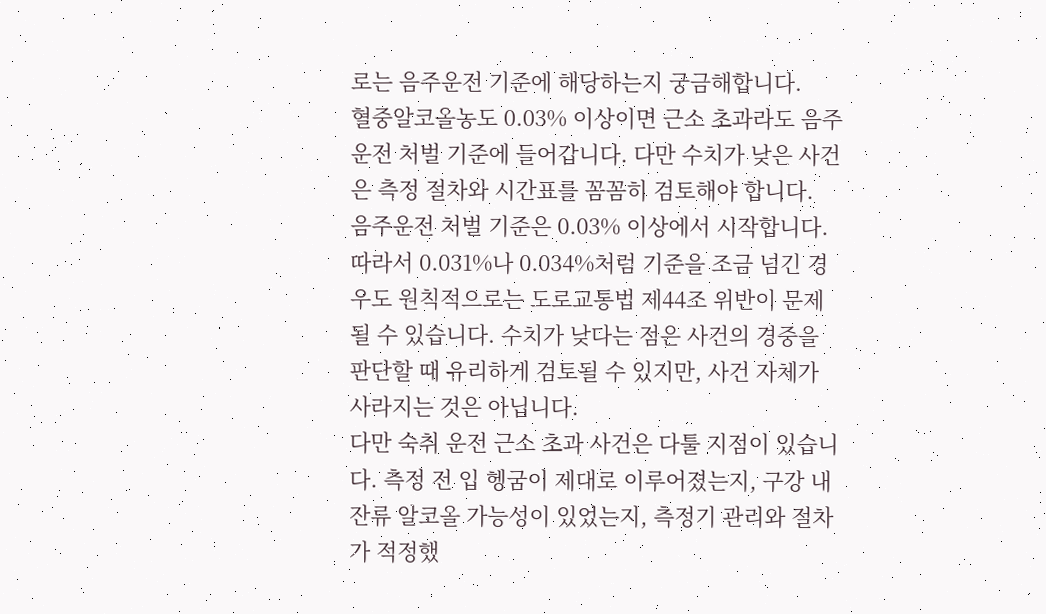로는 음주운전 기준에 해당하는지 궁금해합니다.
혈중알코올농도 0.03% 이상이면 근소 초과라도 음주운전 처벌 기준에 들어갑니다. 다만 수치가 낮은 사건은 측정 절차와 시간표를 꼼꼼히 검토해야 합니다.
음주운전 처벌 기준은 0.03% 이상에서 시작합니다. 따라서 0.031%나 0.034%처럼 기준을 조금 넘긴 경우도 원칙적으로는 도로교통법 제44조 위반이 문제 될 수 있습니다. 수치가 낮다는 점은 사건의 경중을 판단할 때 유리하게 검토될 수 있지만, 사건 자체가 사라지는 것은 아닙니다.
다만 숙취 운전 근소 초과 사건은 다툴 지점이 있습니다. 측정 전 입 헹굼이 제대로 이루어졌는지, 구강 내 잔류 알코올 가능성이 있었는지, 측정기 관리와 절차가 적정했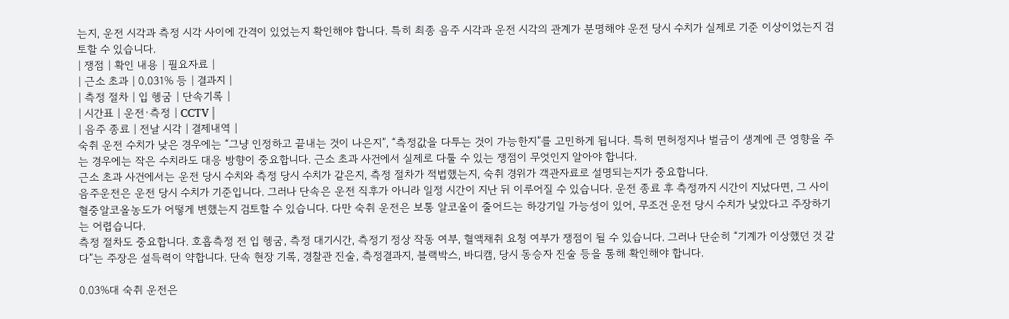는지, 운전 시각과 측정 시각 사이에 간격이 있었는지 확인해야 합니다. 특히 최종 음주 시각과 운전 시각의 관계가 분명해야 운전 당시 수치가 실제로 기준 이상이었는지 검토할 수 있습니다.
| 쟁점 | 확인 내용 | 필요자료 |
| 근소 초과 | 0.031% 등 | 결과지 |
| 측정 절차 | 입 헹굼 | 단속기록 |
| 시간표 | 운전·측정 | CCTV |
| 음주 종료 | 전날 시각 | 결제내역 |
숙취 운전 수치가 낮은 경우에는 “그냥 인정하고 끝내는 것이 나은지”, “측정값을 다투는 것이 가능한지”를 고민하게 됩니다. 특히 면허정지나 벌금이 생계에 큰 영향을 주는 경우에는 작은 수치라도 대응 방향이 중요합니다. 근소 초과 사건에서 실제로 다툴 수 있는 쟁점이 무엇인지 알아야 합니다.
근소 초과 사건에서는 운전 당시 수치와 측정 당시 수치가 같은지, 측정 절차가 적법했는지, 숙취 경위가 객관자료로 설명되는지가 중요합니다.
음주운전은 운전 당시 수치가 기준입니다. 그러나 단속은 운전 직후가 아니라 일정 시간이 지난 뒤 이루어질 수 있습니다. 운전 종료 후 측정까지 시간이 지났다면, 그 사이 혈중알코올농도가 어떻게 변했는지 검토할 수 있습니다. 다만 숙취 운전은 보통 알코올이 줄어드는 하강기일 가능성이 있어, 무조건 운전 당시 수치가 낮았다고 주장하기는 어렵습니다.
측정 절차도 중요합니다. 호흡측정 전 입 헹굼, 측정 대기시간, 측정기 정상 작동 여부, 혈액채취 요청 여부가 쟁점이 될 수 있습니다. 그러나 단순히 “기계가 이상했던 것 같다”는 주장은 설득력이 약합니다. 단속 현장 기록, 경찰관 진술, 측정결과지, 블랙박스, 바디캠, 당시 동승자 진술 등을 통해 확인해야 합니다.

0.03%대 숙취 운전은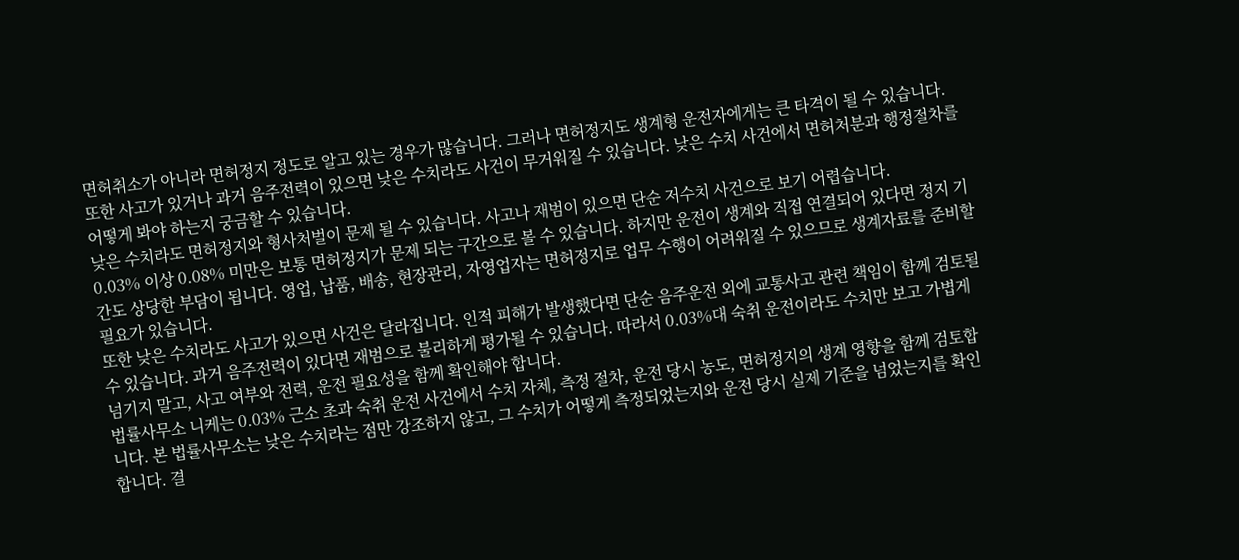면허취소가 아니라 면허정지 정도로 알고 있는 경우가 많습니다. 그러나 면허정지도 생계형 운전자에게는 큰 타격이 될 수 있습니다. 또한 사고가 있거나 과거 음주전력이 있으면 낮은 수치라도 사건이 무거워질 수 있습니다. 낮은 수치 사건에서 면허처분과 행정절차를 어떻게 봐야 하는지 궁금할 수 있습니다.
낮은 수치라도 면허정지와 형사처벌이 문제 될 수 있습니다. 사고나 재범이 있으면 단순 저수치 사건으로 보기 어렵습니다.
0.03% 이상 0.08% 미만은 보통 면허정지가 문제 되는 구간으로 볼 수 있습니다. 하지만 운전이 생계와 직접 연결되어 있다면 정지 기간도 상당한 부담이 됩니다. 영업, 납품, 배송, 현장관리, 자영업자는 면허정지로 업무 수행이 어려워질 수 있으므로 생계자료를 준비할 필요가 있습니다.
또한 낮은 수치라도 사고가 있으면 사건은 달라집니다. 인적 피해가 발생했다면 단순 음주운전 외에 교통사고 관련 책임이 함께 검토될 수 있습니다. 과거 음주전력이 있다면 재범으로 불리하게 평가될 수 있습니다. 따라서 0.03%대 숙취 운전이라도 수치만 보고 가볍게 넘기지 말고, 사고 여부와 전력, 운전 필요성을 함께 확인해야 합니다.
법률사무소 니케는 0.03% 근소 초과 숙취 운전 사건에서 수치 자체, 측정 절차, 운전 당시 농도, 면허정지의 생계 영향을 함께 검토합니다. 본 법률사무소는 낮은 수치라는 점만 강조하지 않고, 그 수치가 어떻게 측정되었는지와 운전 당시 실제 기준을 넘었는지를 확인합니다. 결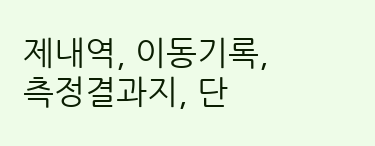제내역, 이동기록, 측정결과지, 단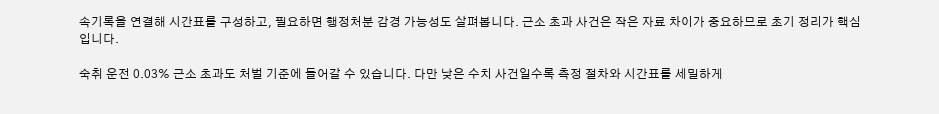속기록을 연결해 시간표를 구성하고, 필요하면 행정처분 감경 가능성도 살펴봅니다. 근소 초과 사건은 작은 자료 차이가 중요하므로 초기 정리가 핵심입니다.

숙취 운전 0.03% 근소 초과도 처벌 기준에 들어갈 수 있습니다. 다만 낮은 수치 사건일수록 측정 절차와 시간표를 세밀하게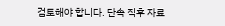검토해야 합니다. 단속 직후 자료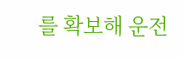를 확보해 운전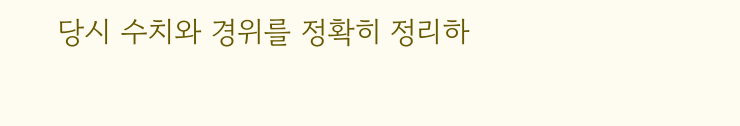당시 수치와 경위를 정확히 정리하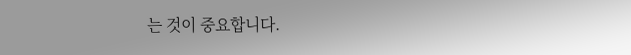는 것이 중요합니다.